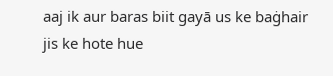aaj ik aur baras biit gayā us ke baġhair
jis ke hote hue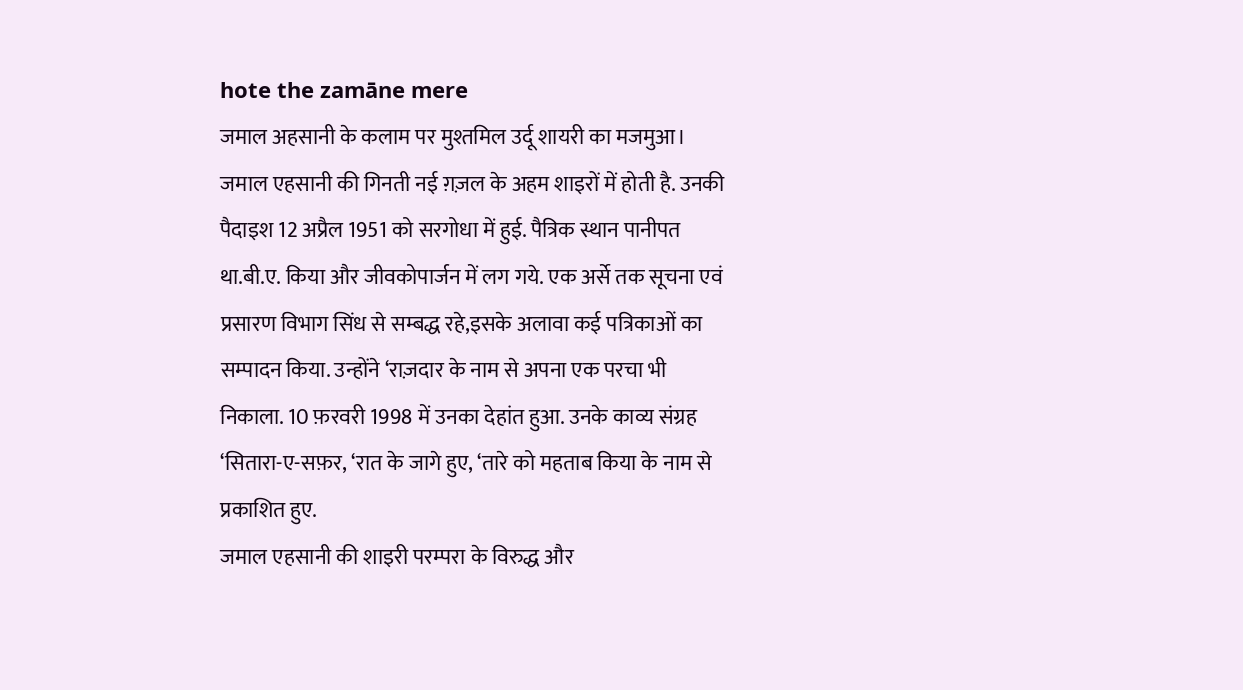hote the zamāne mere
जमाल अहसानी के कलाम पर मुश्तमिल उर्दू शायरी का मजमुआ।
जमाल एहसानी की गिनती नई ग़ज़ल के अहम शाइरों में होती है. उनकी पैदाइश 12 अप्रैल 1951 को सरगोधा में हुई. पैत्रिक स्थान पानीपत था.बी.ए. किया और जीवकोपार्जन में लग गये. एक अर्से तक सूचना एवं प्रसारण विभाग सिंध से सम्बद्ध रहे,इसके अलावा कई पत्रिकाओं का सम्पादन किया. उन्होंने ‘राज़दार के नाम से अपना एक परचा भी निकाला. 10 फ़रवरी 1998 में उनका देहांत हुआ. उनके काव्य संग्रह ‘सितारा-ए-सफ़र, ‘रात के जागे हुए, ‘तारे को महताब किया के नाम से प्रकाशित हुए.
जमाल एहसानी की शाइरी परम्परा के विरुद्ध और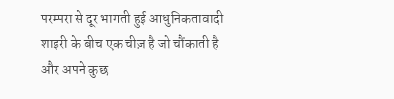परम्परा से दूर भागती हुई आधुनिकतावादी शाइरी के बीच एक चीज़ है जो चौंकाती है और अपने कुछ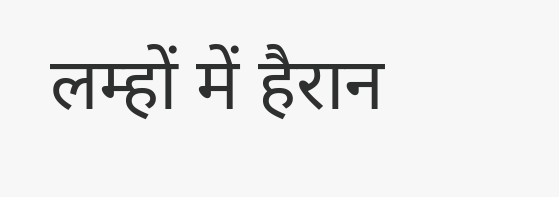लम्हों में हैरान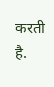करती है.